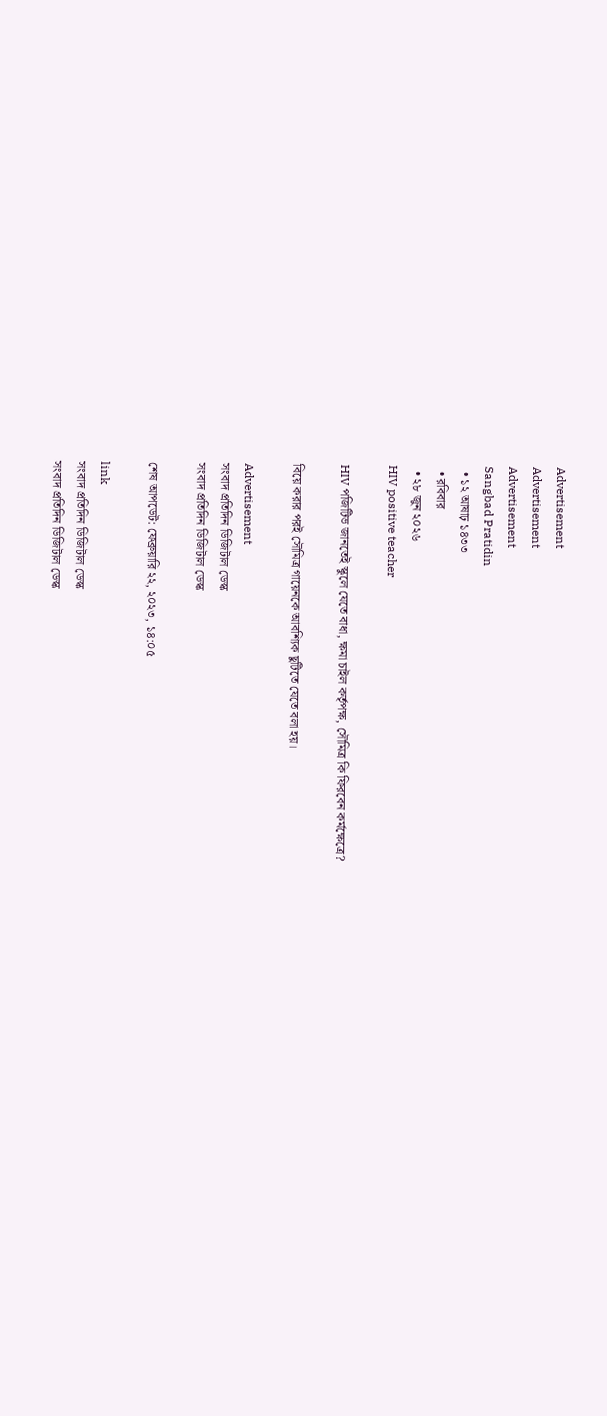Advertisement
Advertisement
Advertisement
Sangbad Pratidin
  • ১২ আষাঢ় ১৪৩৩
  • রবিবার
  • ২৮ জুন ২০২৬
HIV positive teacher

HIV পজিটিভ জানতেই স্কুলে যেতে বাধা, ক্ষমা চাইল কর্তৃপক্ষ, সৌমিত্র কি ফিরবেন কর্মক্ষেত্রে?

বিয়ে করার পরই সৌমিত্র গায়েনকে আবশ্যিক ছুটিতে যেতে বলা হয়।

Advertisement
সংবাদ প্রতিদিন ডিজিটাল ডেস্ক
সংবাদ প্রতিদিন ডিজিটাল ডেস্ক

শেষ আপডেট: ফেব্রুয়ারি ২২, ২০২৩, ১৪:০৫

link
সংবাদ প্রতিদিন ডিজিটাল ডেস্ক
সংবাদ প্রতিদিন ডিজিটাল ডেস্ক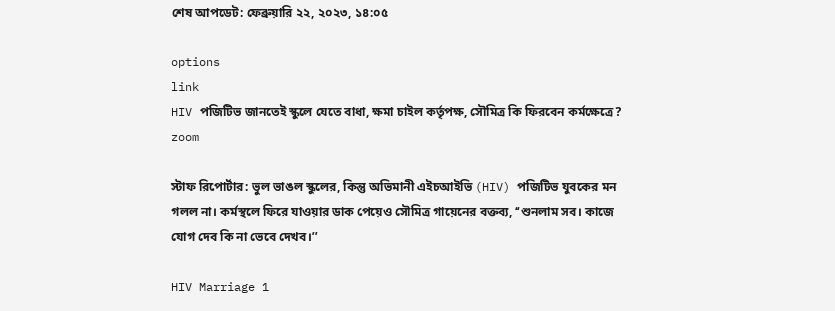শেষ আপডেট: ফেব্রুয়ারি ২২, ২০২৩, ১৪:০৫

options
link
HIV পজিটিভ জানতেই স্কুলে যেতে বাধা, ক্ষমা চাইল কর্তৃপক্ষ, সৌমিত্র কি ফিরবেন কর্মক্ষেত্রে? zoom

স্টাফ রিপোর্টার: ভুল ভাঙল স্কুলের, কিন্তু অভিমানী এইচআইভি (HIV) পজিটিভ যুবকের মন গলল না। কর্মস্থলে ফিরে যাওয়ার ডাক পেয়েও সৌমিত্র গায়েনের বক্তব‌্য, ‘‘শুনলাম সব। কাজে যোগ দেব কি না ভেবে দেখব।’’

HIV Marriage 1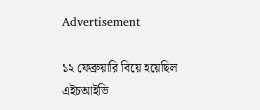Advertisement

১২ ফেব্রুয়ারি বিয়ে হয়েছিল এইচআইভি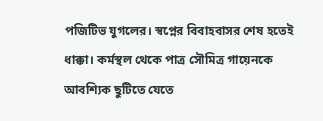পজিটিভ যুগলের। স্বপ্নের বিবাহবাসর শেষ হতেই ধাক্কা। কর্মস্থল থেকে পাত্র সৌমিত্র গায়েনকে আবশ্যিক ছুটিতে যেতে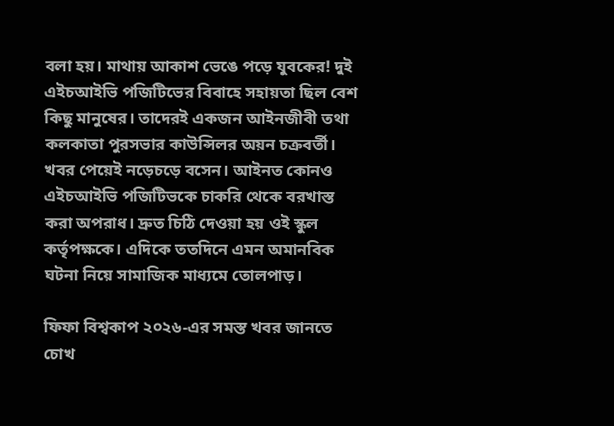বলা হয়। মাথায় আকাশ ভেঙে পড়ে যুবকের! দুই এইচআইভি পজিটিভের বিবাহে সহায়তা ছিল বেশ কিছু মানুষের। তাদেরই একজন আইনজীবী তথা কলকাতা পুরসভার কাউন্সিলর অয়ন চক্রবর্তী। খবর পেয়েই নড়েচড়ে বসেন। আইনত কোনও এইচআইভি পজিটিভকে চাকরি থেকে বরখাস্ত করা অপরাধ। দ্রুত চিঠি দেওয়া হয় ওই স্কুল কর্তৃপক্ষকে। এদিকে ততদিনে এমন অমানবিক ঘটনা নিয়ে সামাজিক মাধ‌্যমে তোলপাড়।

ফিফা বিশ্বকাপ ২০২৬-এর সমস্ত খবর জানতে চোখ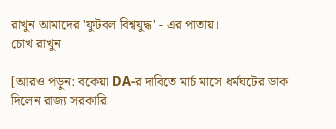রাখুন আমাদের 'ফুটবল বিশ্বযুদ্ধ' - এর পাতায়।
চোখ রাখুন

[আরও পড়ুন: বকেয়া DA-র দাবিতে মার্চ মাসে ধর্মঘটের ডাক দিলেন রাজ্য সরকারি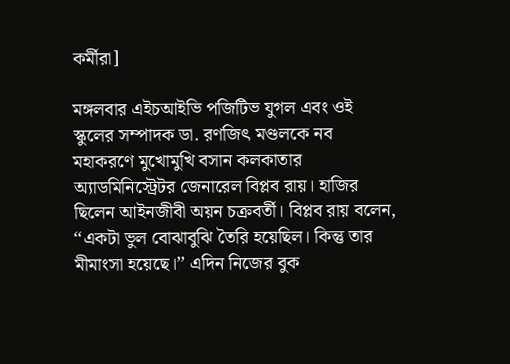কর্মীরা]

মঙ্গলবার এইচআইভি পজিটিভ যুগল এবং ওই স্কুলের সম্পাদক ডা. রণজিৎ মণ্ডলকে নব মহাকরণে মুখোমুখি বসান কলকাতার অ‌্যাডমিনিস্ট্রেটর জেনারেল বিপ্লব রায়। হাজির ছিলেন আইনজীবী অয়ন চক্রবর্তী। বিপ্লব রায় বলেন, ‘‘একটা ভুল বোঝাবুঝি তৈরি হয়েছিল। কিন্তু তার মীমাংসা হয়েছে।’’ এদিন নিজের বুক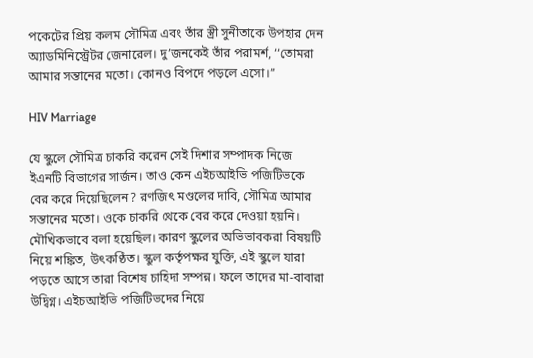পকেটের প্রিয় কলম সৌমিত্র এবং তাঁর স্ত্রী সুনীতাকে উপহার দেন অ‌্যাডমিনিস্ট্রেটর জেনারেল। দু’জনকেই তাঁর পরামর্শ, ‘‘তোমরা আমার সন্তানের মতো। কোনও বিপদে পড়লে এসো।’’

HIV Marriage

যে স্কুলে সৌমিত্র চাকরি করেন সেই দিশার সম্পাদক নিজে ইএনটি বিভাগের সার্জন। তাও কেন এইচআইভি পজিটিভকে বের করে দিয়েছিলেন? রণজিৎ মণ্ডলের দাবি, সৌমিত্র আমার সন্তানের মতো। ওকে চাকরি থেকে বের করে দেওয়া হয়নি। মৌখিকভাবে বলা হয়েছিল। কারণ স্কুলের অভিভাবকরা বিষয়টি নিয়ে শঙ্কিত, উৎকণ্ঠিত। স্কুল কর্তৃপক্ষর যুক্তি, এই স্কুলে যারা পড়তে আসে তারা বিশেষ চাহিদা সম্পন্ন। ফলে তাদের মা-বাবারা উদ্বিগ্ন। এইচআইভি পজিটিভদের নিয়ে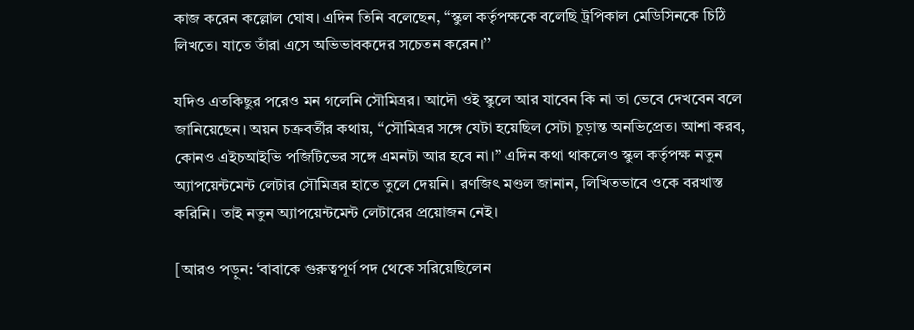কাজ করেন কল্লোল ঘোষ। এদিন তিনি বলেছেন, ‘‘স্কুল কর্তৃপক্ষকে বলেছি ট্রপিকাল মেডিসিনকে চিঠি লিখতে। যাতে তাঁরা এসে অভিভাবকদের সচেতন করেন।’’

যদিও এতকিছুর পরেও মন গলেনি সৌমিত্রর। আদৌ ওই স্কুলে আর যাবেন কি না তা ভেবে দেখবেন বলে জানিয়েছেন। অয়ন চক্রবর্তীর কথায়, ‘‘সৌমিত্রর সঙ্গে যেটা হয়েছিল সেটা চূড়ান্ত অনভিপ্রেত। আশা করব, কোনও এইচআইভি পজিটিভের সঙ্গে এমনটা আর হবে না।’’ এদিন কথা থাকলেও স্কুল কর্তৃপক্ষ নতুন অ‌্যাপয়েন্টমেন্ট লেটার সৌমিত্রর হাতে তুলে দেয়নি। রণজিৎ মণ্ডল জানান, লিখিতভাবে ওকে বরখাস্ত করিনি। তাই নতুন অ‌্যাপয়েন্টমেন্ট লেটারের প্রয়োজন নেই।

[আরও পড়ুন: ‘বাবাকে গুরুত্বপূর্ণ পদ থেকে সরিয়েছিলেন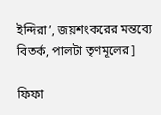ইন্দিরা’, জয়শংকরের মন্তব্যে বিতর্ক, পালটা তৃণমূলের]

ফিফা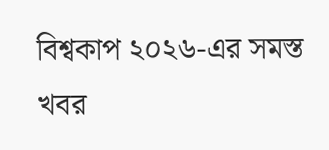বিশ্বকাপ ২০২৬-এর সমস্ত খবর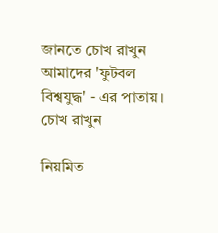জানতে চোখ রাখুন আমাদের 'ফুটবল বিশ্বযুদ্ধ' - এর পাতায়।
চোখ রাখুন

নিয়মিত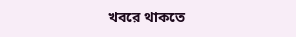খবরে থাকতে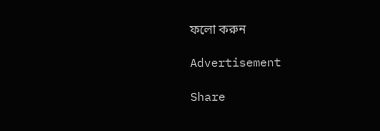ফলো করুন

Advertisement

Share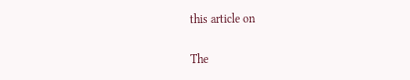this article on

The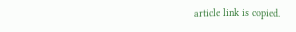article link is copied.